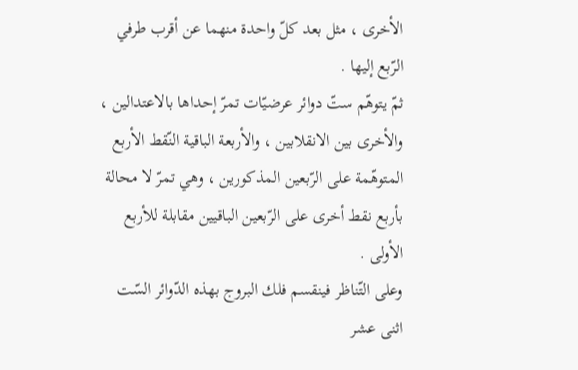الأخرى ، مثل بعد كلّ واحدة منهما عن أقرب طرفي الرّبع إليها .
ثمّ يتوهّم ستّ دوائر عرضيّات تمرّ إحداها بالاعتدالين ، والأخرى بين الانقلابين ، والأربعة الباقية النّقط الأربع المتوهّمة على الرّبعين المذكورين ، وهي تمرّ لا محالة بأربع نقط أخرى على الرّبعين الباقيين مقابلة للأربع الأولى .
وعلى التّناظر فينقسم فلك البروج بهذه الدّوائر السّت اثنى عشر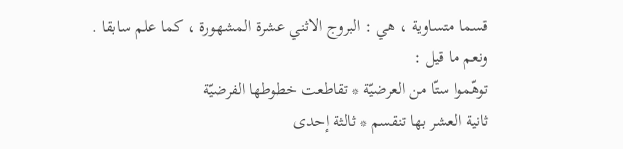قسما متساوية ، هي : البروج الاثني عشرة المشهورة ، كما علم سابقا .
ونعم ما قيل :
توهّموا ستّا من العرضيّة * تقاطعت خطوطها الفرضيّة
ثانية العشر بها تنقسم * ثالثة إحدى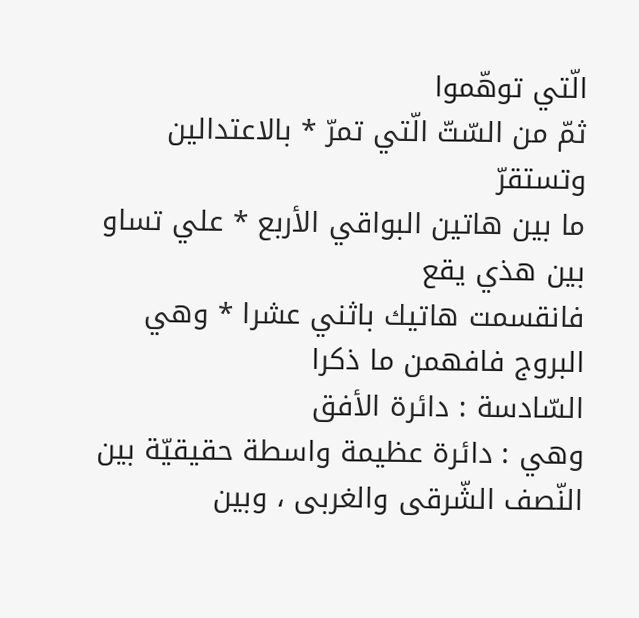الّتي توهّموا
ثمّ من السّتّ الّتي تمرّ * بالاعتدالين وتستقرّ
ما بين هاتين البواقي الأربع * علي تساو بين هذي يقع
فانقسمت هاتيك باثني عشرا * وهي البروج فافهمن ما ذكرا
السّادسة : دائرة الأفق
وهي : دائرة عظيمة واسطة حقيقيّة بين النّصف الشّرقى والغربى ، وبين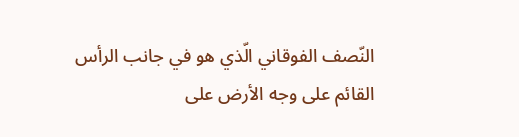النّصف الفوقاني الّذي هو في جانب الرأس القائم على وجه الأرض على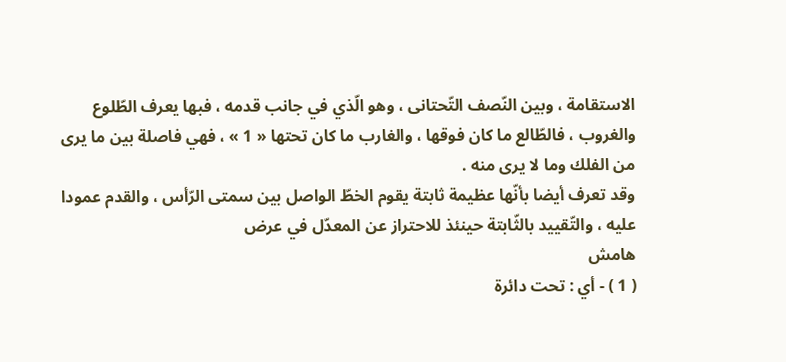الاستقامة ، وبين النّصف التّحتانى ، وهو الّذي في جانب قدمه ، فبها يعرف الطّلوع والغروب ، فالطّالع ما كان فوقها ، والغارب ما كان تحتها « 1 » ، فهي فاصلة بين ما يرى من الفلك وما لا يرى منه .
وقد تعرف أيضا بأنّها عظيمة ثابتة يقوم الخطّ الواصل بين سمتى الرّأس ، والقدم عمودا عليه ، والتّقييد بالثّابتة حينئذ للاحتراز عن المعدّل في عرض
هامش
( 1 ) - أي : تحت دائرة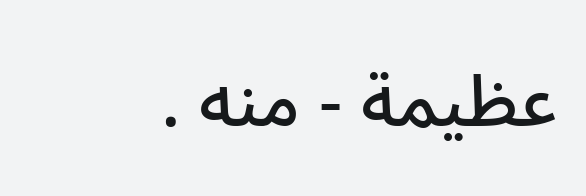عظيمة - منه .